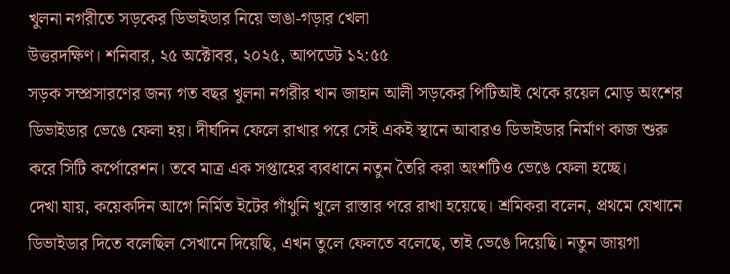খুলনা নগরীতে সড়কের ডিভাইডার নিয়ে ভাঙা-গড়ার খেলা
উত্তরদক্ষিণ। শনিবার, ২৫ অক্টোবর, ২০২৫, আপডেট ১২:৫৫
সড়ক সম্প্রসারণের জন্য গত বছর খুলনা নগরীর খান জাহান আলী সড়কের পিটিআই থেকে রয়েল মোড় অংশের ডিভাইডার ভেঙে ফেলা হয়। দীর্ঘদিন ফেলে রাখার পরে সেই একই স্থানে আবারও ডিভাইডার নির্মাণ কাজ শুরু করে সিটি কর্পোরেশন। তবে মাত্র এক সপ্তাহের ব্যবধানে নতুন তৈরি করা অংশটিও ভেঙে ফেলা হচ্ছে।
দেখা যায়, কয়েকদিন আগে নির্মিত ইটের গাঁথুনি খুলে রাস্তার পরে রাখা হয়েছে। শ্রমিকরা বলেন, প্রথমে যেখানে ডিভাইডার দিতে বলেছিল সেখানে দিয়েছি, এখন তুলে ফেলতে বলেছে, তাই ভেঙে দিয়েছি। নতুন জায়গা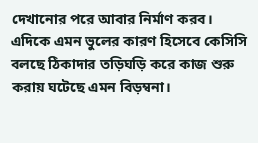দেখানোর পরে আবার নির্মাণ করব।
এদিকে এমন ভুলের কারণ হিসেবে কেসিসি বলছে ঠিকাদার তড়িঘড়ি করে কাজ শুরু করায় ঘটেছে এমন বিড়ম্বনা।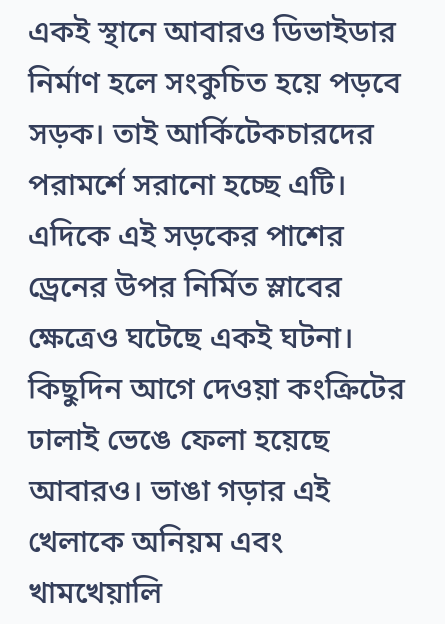একই স্থানে আবারও ডিভাইডার নির্মাণ হলে সংকুচিত হয়ে পড়বে সড়ক। তাই আর্কিটেকচারদের পরামর্শে সরানো হচ্ছে এটি। এদিকে এই সড়কের পাশের ড্রেনের উপর নির্মিত স্লাবের ক্ষেত্রেও ঘটেছে একই ঘটনা। কিছুদিন আগে দেওয়া কংক্রিটের ঢালাই ভেঙে ফেলা হয়েছে আবারও। ভাঙা গড়ার এই খেলাকে অনিয়ম এবং খামখেয়ালি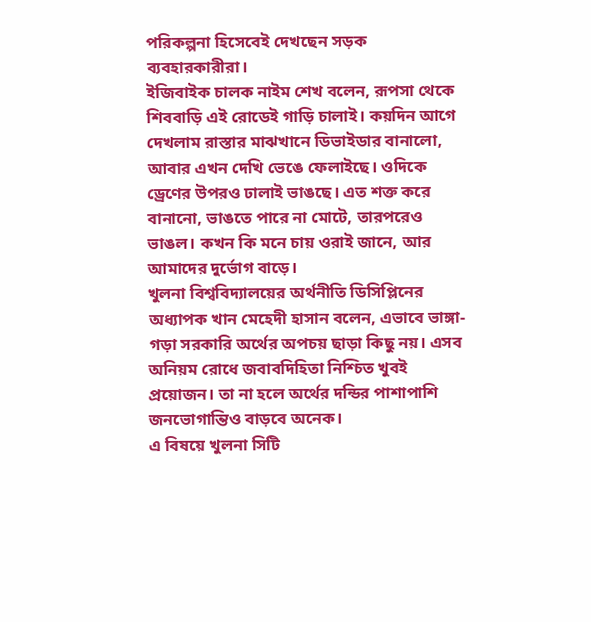পরিকল্পনা হিসেবেই দেখছেন সড়ক ব্যবহারকারীরা।
ইজিবাইক চালক নাইম শেখ বলেন, রূপসা থেকে শিববাড়ি এই রোডেই গাড়ি চালাই। কয়দিন আগে দেখলাম রাস্তার মাঝখানে ডিভাইডার বানালো, আবার এখন দেখি ভেঙে ফেলাইছে। ওদিকে ড্রেণের উপরও ঢালাই ভাঙছে। এত শক্ত করে বানানো, ভাঙতে পারে না মোটে, তারপরেও ভাঙল। কখন কি মনে চায় ওরাই জানে, আর আমাদের দুর্ভোগ বাড়ে।
খুলনা বিশ্ববিদ্যালয়ের অর্থনীতি ডিসিপ্লিনের অধ্যাপক খান মেহেদী হাসান বলেন, এভাবে ভাঙ্গা-গড়া সরকারি অর্থের অপচয় ছাড়া কিছু নয়। এসব অনিয়ম রোধে জবাবদিহিতা নিশ্চিত খুবই প্রয়োজন। তা না হলে অর্থের দন্ডির পাশাপাশি জনভোগান্তিও বাড়বে অনেক।
এ বিষয়ে খুলনা সিটি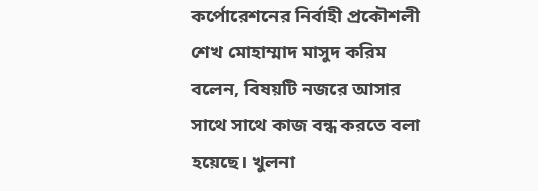কর্পোরেশনের নির্বাহী প্রকৌশলী শেখ মোহাম্মাদ মাসুদ করিম বলেন, বিষয়টি নজরে আসার সাথে সাথে কাজ বন্ধ করতে বলা হয়েছে। খুলনা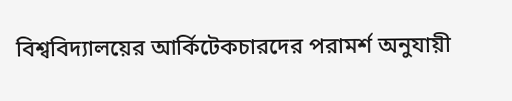বিশ্ববিদ্যালয়ের আর্কিটেকচারদের পরামর্শ অনুযায়ী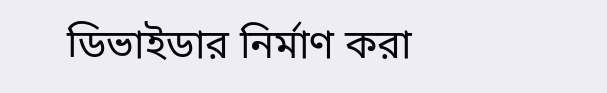ডিভাইডার নির্মাণ করা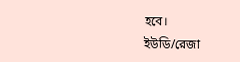হবে।
ইউডি/রেজা